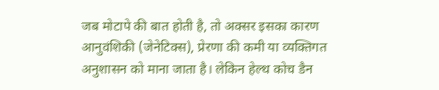जब मोटापे की बात होती है, तो अक्सर इसका कारण आनुवंशिकी (जेनेटिक्स), प्रेरणा की कमी या व्यक्तिगत अनुशासन को माना जाता है। लेकिन हेल्थ कोच डैन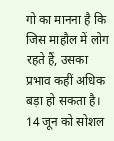गो का मानना है कि जिस माहौल में लोग रहते हैं, उसका प्रभाव कहीं अधिक बड़ा हो सकता है।
14 जून को सोशल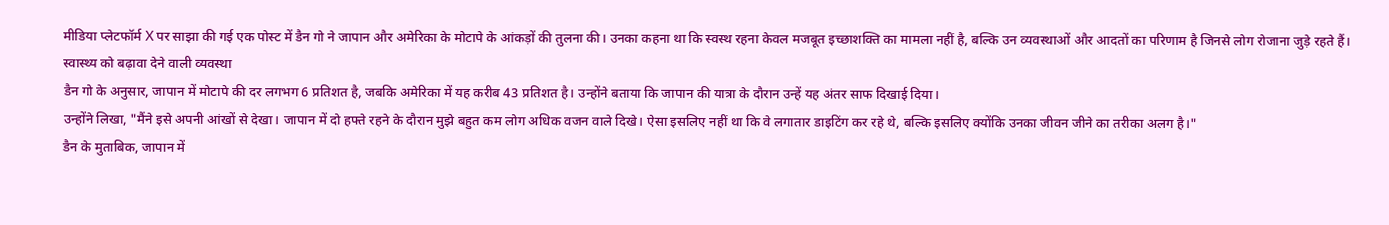मीडिया प्लेटफॉर्म X पर साझा की गई एक पोस्ट में डैन गो ने जापान और अमेरिका के मोटापे के आंकड़ों की तुलना की। उनका कहना था कि स्वस्थ रहना केवल मजबूत इच्छाशक्ति का मामला नहीं है, बल्कि उन व्यवस्थाओं और आदतों का परिणाम है जिनसे लोग रोजाना जुड़े रहते हैं।
स्वास्थ्य को बढ़ावा देने वाली व्यवस्था
डैन गो के अनुसार, जापान में मोटापे की दर लगभग 6 प्रतिशत है, जबकि अमेरिका में यह करीब 43 प्रतिशत है। उन्होंने बताया कि जापान की यात्रा के दौरान उन्हें यह अंतर साफ दिखाई दिया।
उन्होंने लिखा, "मैंने इसे अपनी आंखों से देखा। जापान में दो हफ्ते रहने के दौरान मुझे बहुत कम लोग अधिक वजन वाले दिखे। ऐसा इसलिए नहीं था कि वे लगातार डाइटिंग कर रहे थे, बल्कि इसलिए क्योंकि उनका जीवन जीने का तरीका अलग है।"
डैन के मुताबिक, जापान में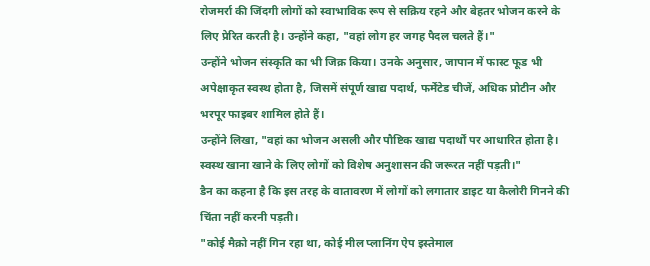रोजमर्रा की जिंदगी लोगों को स्वाभाविक रूप से सक्रिय रहने और बेहतर भोजन करने के लिए प्रेरित करती है। उन्होंने कहा, "वहां लोग हर जगह पैदल चलते हैं।"
उन्होंने भोजन संस्कृति का भी जिक्र किया। उनके अनुसार, जापान में फास्ट फूड भी अपेक्षाकृत स्वस्थ होता है, जिसमें संपूर्ण खाद्य पदार्थ, फर्मेंटेड चीजें, अधिक प्रोटीन और भरपूर फाइबर शामिल होते हैं।
उन्होंने लिखा, "वहां का भोजन असली और पौष्टिक खाद्य पदार्थों पर आधारित होता है। स्वस्थ खाना खाने के लिए लोगों को विशेष अनुशासन की जरूरत नहीं पड़ती।"
डैन का कहना है कि इस तरह के वातावरण में लोगों को लगातार डाइट या कैलोरी गिनने की चिंता नहीं करनी पड़ती।
"कोई मैक्रो नहीं गिन रहा था, कोई मील प्लानिंग ऐप इस्तेमाल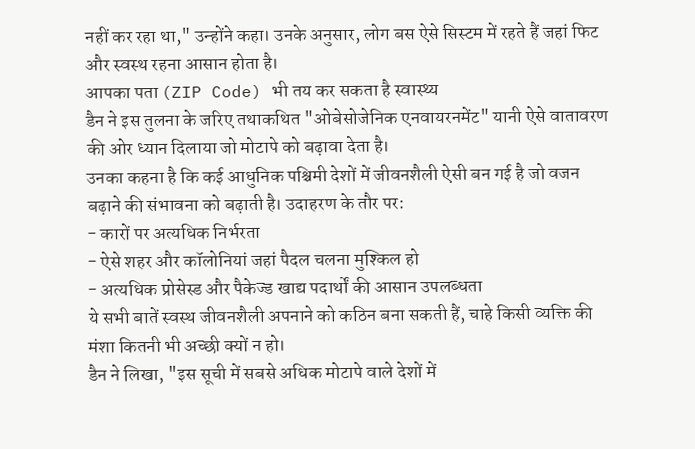नहीं कर रहा था," उन्होंने कहा। उनके अनुसार, लोग बस ऐसे सिस्टम में रहते हैं जहां फिट और स्वस्थ रहना आसान होता है।
आपका पता (ZIP Code) भी तय कर सकता है स्वास्थ्य
डैन ने इस तुलना के जरिए तथाकथित "ओबेसोजेनिक एनवायरनमेंट" यानी ऐसे वातावरण की ओर ध्यान दिलाया जो मोटापे को बढ़ावा देता है।
उनका कहना है कि कई आधुनिक पश्चिमी देशों में जीवनशैली ऐसी बन गई है जो वजन बढ़ाने की संभावना को बढ़ाती है। उदाहरण के तौर पर:
- कारों पर अत्यधिक निर्भरता
- ऐसे शहर और कॉलोनियां जहां पैदल चलना मुश्किल हो
- अत्यधिक प्रोसेस्ड और पैकेज्ड खाद्य पदार्थों की आसान उपलब्धता
ये सभी बातें स्वस्थ जीवनशैली अपनाने को कठिन बना सकती हैं, चाहे किसी व्यक्ति की मंशा कितनी भी अच्छी क्यों न हो।
डैन ने लिखा, "इस सूची में सबसे अधिक मोटापे वाले देशों में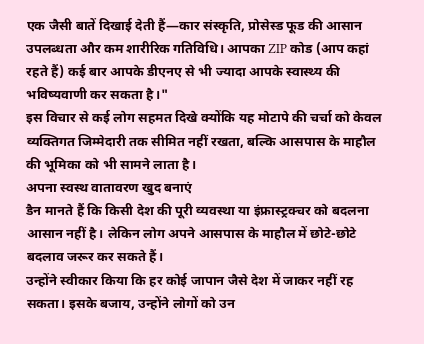एक जैसी बातें दिखाई देती हैं—कार संस्कृति, प्रोसेस्ड फूड की आसान उपलब्धता और कम शारीरिक गतिविधि। आपका ZIP कोड (आप कहां रहते हैं) कई बार आपके डीएनए से भी ज्यादा आपके स्वास्थ्य की भविष्यवाणी कर सकता है।"
इस विचार से कई लोग सहमत दिखे क्योंकि यह मोटापे की चर्चा को केवल व्यक्तिगत जिम्मेदारी तक सीमित नहीं रखता, बल्कि आसपास के माहौल की भूमिका को भी सामने लाता है।
अपना स्वस्थ वातावरण खुद बनाएं
डैन मानते हैं कि किसी देश की पूरी व्यवस्था या इंफ्रास्ट्रक्चर को बदलना आसान नहीं है। लेकिन लोग अपने आसपास के माहौल में छोटे-छोटे बदलाव जरूर कर सकते हैं।
उन्होंने स्वीकार किया कि हर कोई जापान जैसे देश में जाकर नहीं रह सकता। इसके बजाय, उन्होंने लोगों को उन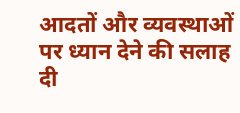आदतों और व्यवस्थाओं पर ध्यान देने की सलाह दी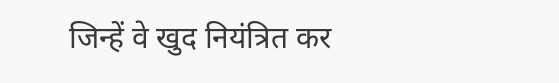जिन्हें वे खुद नियंत्रित कर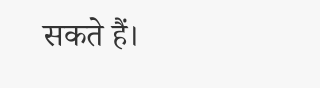सकते हैं।